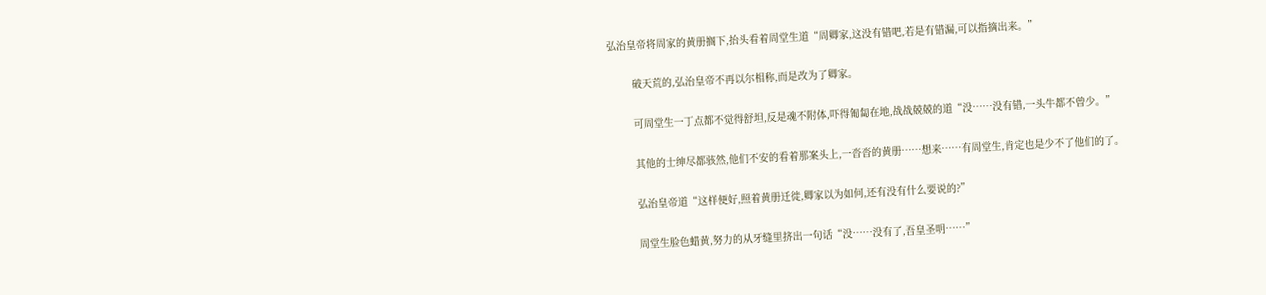弘治皇帝将周家的黄册搁下,抬头看着周堂生道“周卿家,这没有错吧,若是有错漏,可以指摘出来。”

        破天荒的,弘治皇帝不再以尔相称,而是改为了卿家。

        可周堂生一丁点都不觉得舒坦,反是魂不附体,吓得匍匐在地,战战兢兢的道“没……没有错,一头牛都不曾少。”

        其他的士绅尽都骇然,他们不安的看着那案头上,一沓沓的黄册……想来……有周堂生,肯定也是少不了他们的了。

        弘治皇帝道“这样便好,照着黄册迁徙,卿家以为如何,还有没有什么要说的?”

        周堂生脸色蜡黄,努力的从牙缝里挤出一句话“没……没有了,吾皇圣明……”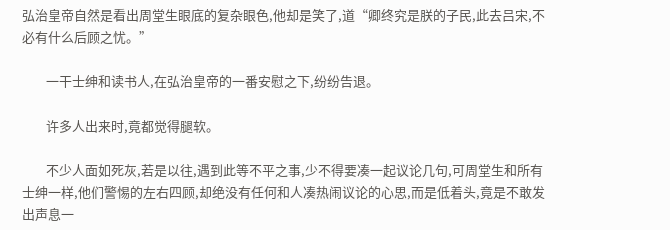弘治皇帝自然是看出周堂生眼底的复杂眼色,他却是笑了,道“卿终究是朕的子民,此去吕宋,不必有什么后顾之忧。”

        一干士绅和读书人,在弘治皇帝的一番安慰之下,纷纷告退。

        许多人出来时,竟都觉得腿软。

        不少人面如死灰,若是以往,遇到此等不平之事,少不得要凑一起议论几句,可周堂生和所有士绅一样,他们警惕的左右四顾,却绝没有任何和人凑热闹议论的心思,而是低着头,竟是不敢发出声息一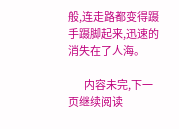般,连走路都变得蹑手蹑脚起来,迅速的消失在了人海。

        内容未完,下一页继续阅读